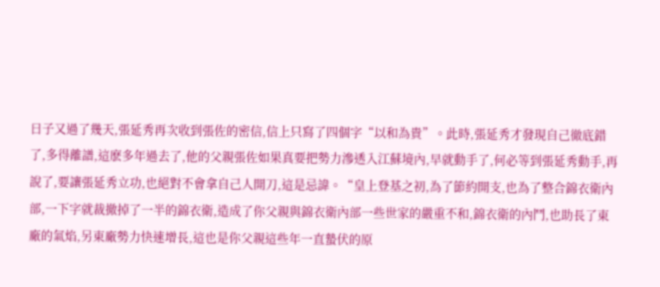日子又過了幾天,張延秀再次收到張佐的密信,信上只寫了四個字“以和為貴”。此時,張延秀才發現自己徹底錯了,多得離譜,這麽多年過去了,他的父親張佐如果真要把勢力滲透入江蘇境內,早就動手了,何必等到張延秀動手,再說了,要讓張延秀立功,也絕對不會拿自己人開刀,這是忌諱。“皇上登基之初,為了節約開支,也為了整合錦衣衛內部,一下字就裁撤掉了一半的錦衣衛,造成了你父親與錦衣衛內部一些世家的嚴重不和,錦衣衛的內鬥,也助長了東廠的氣焰,另東廠勢力快速增長,這也是你父親這些年一直蟄伏的原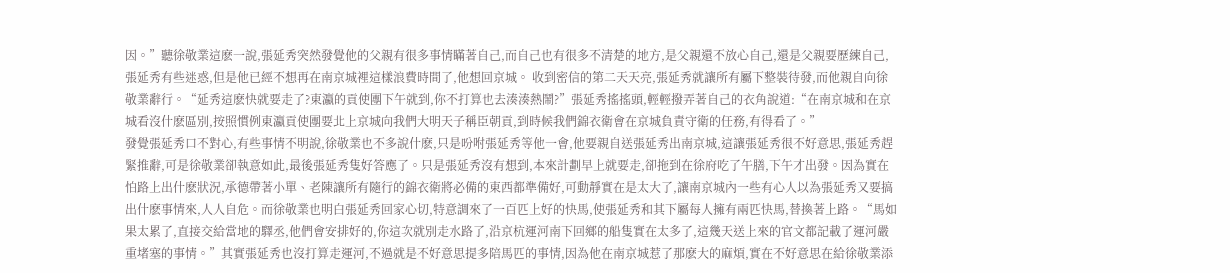因。”聽徐敬業這麽一說,張延秀突然發覺他的父親有很多事情瞞著自己,而自己也有很多不清楚的地方,是父親還不放心自己,還是父親要歷練自己,張延秀有些迷惑,但是他已經不想再在南京城裡這樣浪費時間了,他想回京城。 收到密信的第二天天亮,張延秀就讓所有屬下整裝待發,而他親自向徐敬業辭行。“延秀這麽快就要走了?東瀛的貢使團下午就到,你不打算也去湊湊熱鬧?”張延秀搖搖頭,輕輕撥弄著自己的衣角說道:“在南京城和在京城看沒什麽區別,按照慣例東瀛貢使團要北上京城向我們大明天子稱臣朝貢,到時候我們錦衣衛會在京城負責守衛的任務,有得看了。”
發覺張延秀口不對心,有些事情不明說,徐敬業也不多說什麽,只是吩咐張延秀等他一會,他要親自送張延秀出南京城,這讓張延秀很不好意思,張延秀趕緊推辭,可是徐敬業卻執意如此,最後張延秀隻好答應了。只是張延秀沒有想到,本來計劃早上就要走,卻拖到在徐府吃了午膳,下午才出發。因為實在怕路上出什麽狀況,承德帶著小單、老陳讓所有隨行的錦衣衛將必備的東西都準備好,可動靜實在是太大了,讓南京城內一些有心人以為張延秀又要搞出什麽事情來,人人自危。而徐敬業也明白張延秀回家心切,特意調來了一百匹上好的快馬,使張延秀和其下屬每人擁有兩匹快馬,替換著上路。“馬如果太累了,直接交給當地的驛丞,他們會安排好的,你這次就別走水路了,沿京杭運河南下回鄉的船隻實在太多了,這幾天送上來的官文都記載了運河嚴重堵塞的事情。”其實張延秀也沒打算走運河,不過就是不好意思提多陪馬匹的事情,因為他在南京城惹了那麽大的麻煩,實在不好意思在給徐敬業添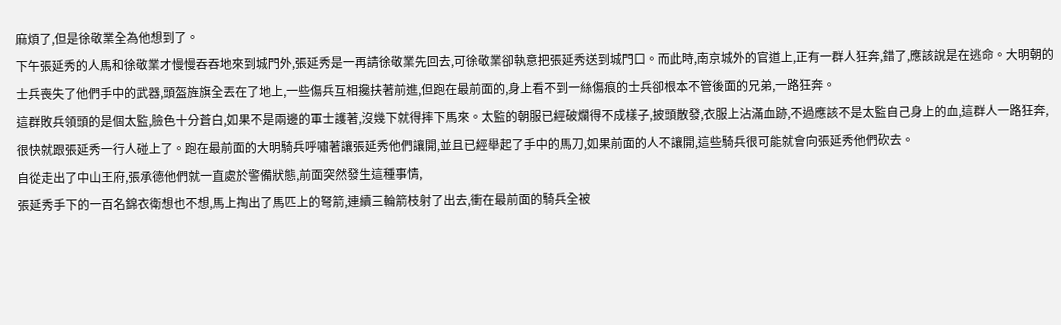麻煩了,但是徐敬業全為他想到了。
下午張延秀的人馬和徐敬業才慢慢吞吞地來到城門外,張延秀是一再請徐敬業先回去,可徐敬業卻執意把張延秀送到城門口。而此時,南京城外的官道上,正有一群人狂奔,錯了,應該說是在逃命。大明朝的士兵喪失了他們手中的武器,頭盔旌旗全丟在了地上,一些傷兵互相攙扶著前進,但跑在最前面的,身上看不到一絲傷痕的士兵卻根本不管後面的兄弟,一路狂奔。
這群敗兵領頭的是個太監,臉色十分蒼白,如果不是兩邊的軍士護著,沒幾下就得摔下馬來。太監的朝服已經破爛得不成樣子,披頭散發,衣服上沾滿血跡,不過應該不是太監自己身上的血,這群人一路狂奔,很快就跟張延秀一行人碰上了。跑在最前面的大明騎兵呼嘯著讓張延秀他們讓開,並且已經舉起了手中的馬刀,如果前面的人不讓開,這些騎兵很可能就會向張延秀他們砍去。
自從走出了中山王府,張承德他們就一直處於警備狀態,前面突然發生這種事情,
張延秀手下的一百名錦衣衛想也不想,馬上掏出了馬匹上的弩箭,連續三輪箭枝射了出去,衝在最前面的騎兵全被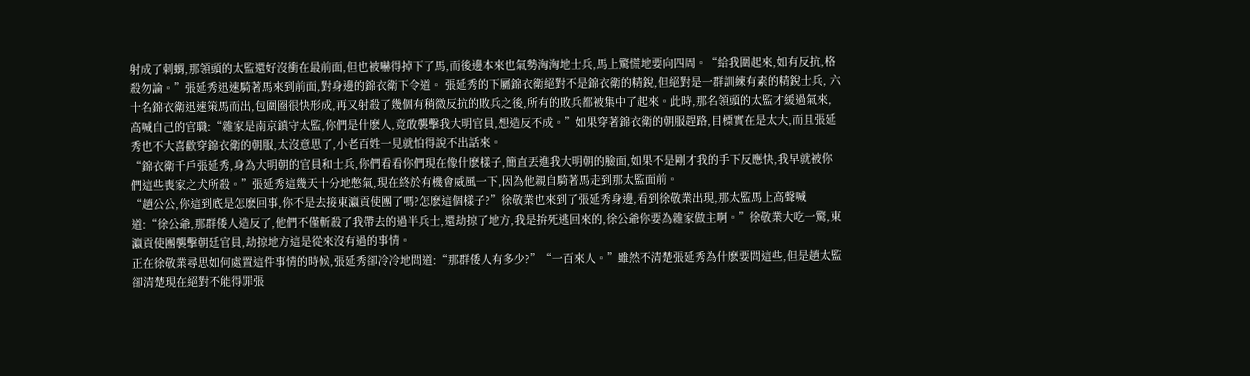射成了刺蝟,那領頭的太監還好沒衝在最前面,但也被嚇得掉下了馬,而後邊本來也氣勢洶洶地士兵,馬上驚慌地要向四周。“給我圍起來,如有反抗,格殺勿論。”張延秀迅速騎著馬來到前面,對身邊的錦衣衛下令道。 張延秀的下屬錦衣衛絕對不是錦衣衛的精銳,但絕對是一群訓練有素的精銳士兵, 六十名錦衣衛迅速策馬而出,包圍圈很快形成,再又射殺了幾個有稍微反抗的敗兵之後,所有的敗兵都被集中了起來。此時,那名領頭的太監才緩過氣來,高喊自己的官職:“雜家是南京鎮守太監,你們是什麽人,竟敢襲擊我大明官員,想造反不成。”如果穿著錦衣衛的朝服趕路,目標實在是太大,而且張延秀也不大喜歡穿錦衣衛的朝服,太沒意思了,小老百姓一見就怕得說不出話來。
“錦衣衛千戶張延秀,身為大明朝的官員和士兵,你們看看你們現在像什麽樣子,簡直丟進我大明朝的臉面,如果不是剛才我的手下反應快,我早就被你們這些喪家之犬所殺。”張延秀這幾天十分地憋氣,現在終於有機會威風一下,因為他親自騎著馬走到那太監面前。
“趙公公,你這到底是怎麽回事,你不是去接東瀛貢使團了嗎?怎麽這個樣子?”徐敬業也來到了張延秀身邊,看到徐敬業出現,那太監馬上高聲喊道:“徐公爺,那群倭人造反了,他們不僅斬殺了我帶去的過半兵士,還劫掠了地方,我是拚死逃回來的,徐公爺你要為雜家做主啊。”徐敬業大吃一驚,東瀛貢使團襲擊朝廷官員,劫掠地方這是從來沒有過的事情。
正在徐敬業尋思如何處置這件事情的時候,張延秀卻冷冷地問道:“那群倭人有多少?”“一百來人。”雖然不清楚張延秀為什麽要問這些,但是趙太監卻清楚現在絕對不能得罪張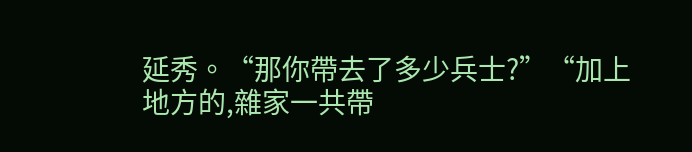延秀。“那你帶去了多少兵士?”“加上地方的,雜家一共帶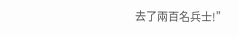去了兩百名兵士!”